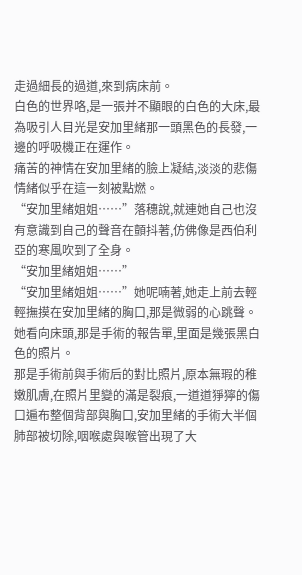走過細長的過道,來到病床前。
白色的世界咯,是一張并不顯眼的白色的大床,最為吸引人目光是安加里緒那一頭黑色的長發,一邊的呼吸機正在運作。
痛苦的神情在安加里緒的臉上凝結,淡淡的悲傷情緒似乎在這一刻被點燃。
“安加里緒姐姐……”落穗說,就連她自己也沒有意識到自己的聲音在顫抖著,仿佛像是西伯利亞的寒風吹到了全身。
“安加里緒姐姐……”
“安加里緒姐姐……”她呢喃著,她走上前去輕輕撫摸在安加里緒的胸口,那是微弱的心跳聲。
她看向床頭,那是手術的報告單,里面是幾張黑白色的照片。
那是手術前與手術后的對比照片,原本無瑕的稚嫩肌膚,在照片里變的滿是裂痕,一道道猙獰的傷口遍布整個背部與胸口,安加里緒的手術大半個肺部被切除,咽喉處與喉管出現了大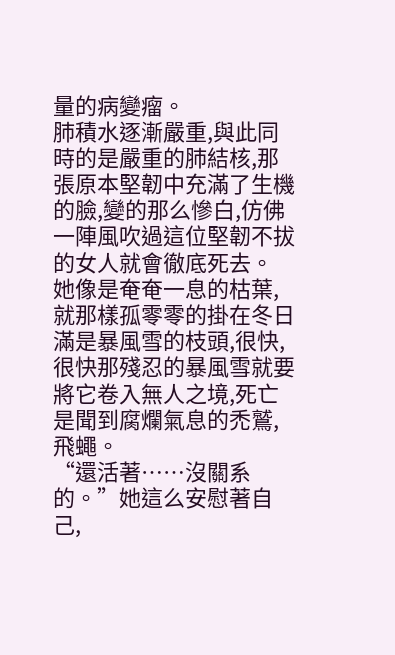量的病變瘤。
肺積水逐漸嚴重,與此同時的是嚴重的肺結核,那張原本堅韌中充滿了生機的臉,變的那么慘白,仿佛一陣風吹過這位堅韌不拔的女人就會徹底死去。
她像是奄奄一息的枯葉,就那樣孤零零的掛在冬日滿是暴風雪的枝頭,很快,很快那殘忍的暴風雪就要將它卷入無人之境,死亡是聞到腐爛氣息的禿鷲,飛蠅。
“還活著……沒關系的。”她這么安慰著自己,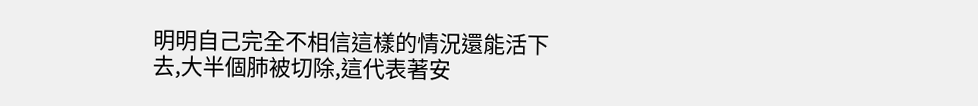明明自己完全不相信這樣的情況還能活下去,大半個肺被切除,這代表著安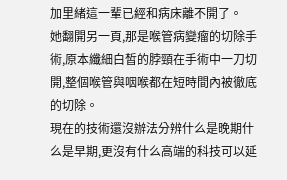加里緒這一輩已經和病床離不開了。
她翻開另一頁,那是喉管病變瘤的切除手術,原本纖細白皙的脖頸在手術中一刀切開,整個喉管與咽喉都在短時間內被徹底的切除。
現在的技術還沒辦法分辨什么是晚期什么是早期,更沒有什么高端的科技可以延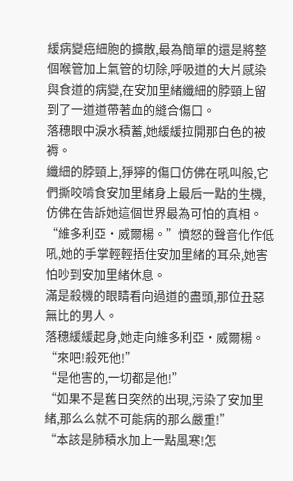緩病變癌細胞的擴散,最為簡單的還是將整個喉管加上氣管的切除,呼吸道的大片感染與食道的病變,在安加里緒纖細的脖頸上留到了一道道帶著血的縫合傷口。
落穗眼中淚水積蓄,她緩緩拉開那白色的被褥。
纖細的脖頸上,猙獰的傷口仿佛在吼叫般,它們撕咬啃食安加里緒身上最后一點的生機,仿佛在告訴她這個世界最為可怕的真相。
“維多利亞·威爾楊。”憤怒的聲音化作低吼,她的手掌輕輕捂住安加里緒的耳朵,她害怕吵到安加里緒休息。
滿是殺機的眼睛看向過道的盡頭,那位丑惡無比的男人。
落穗緩緩起身,她走向維多利亞·威爾楊。
“來吧!殺死他!”
“是他害的,一切都是他!”
“如果不是舊日突然的出現,污染了安加里緒,那么么就不可能病的那么嚴重!”
“本該是肺積水加上一點風寒!怎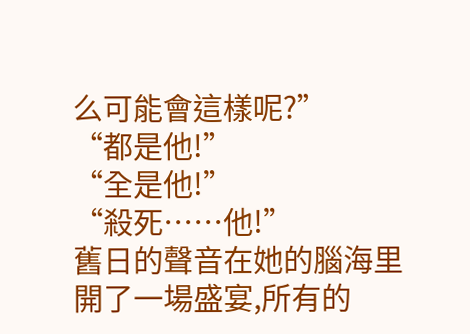么可能會這樣呢?”
“都是他!”
“全是他!”
“殺死……他!”
舊日的聲音在她的腦海里開了一場盛宴,所有的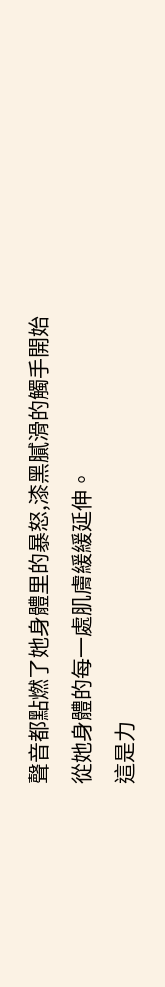聲音都點燃了她身體里的暴怒,漆黑膩滑的觸手開始從她身體的每一處肌膚緩緩延伸。
這是力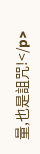量,也是詛咒!</p>